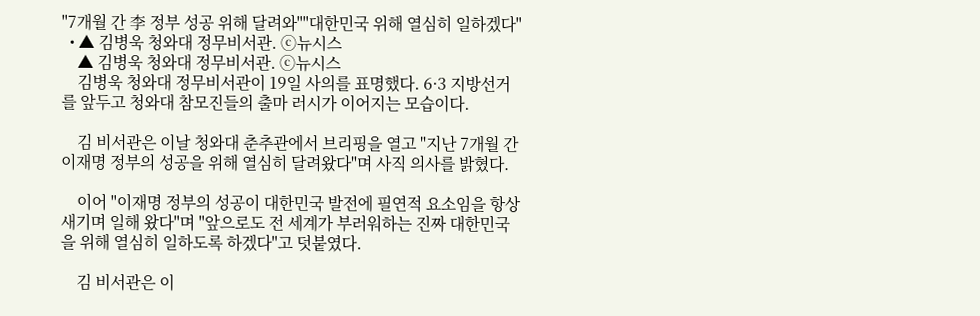"7개월 간 李 정부 성공 위해 달려와""대한민국 위해 열심히 일하겠다"
  • ▲ 김병욱 청와대 정무비서관. ⓒ뉴시스
    ▲ 김병욱 청와대 정무비서관. ⓒ뉴시스
    김병욱 청와대 정무비서관이 19일 사의를 표명했다. 6·3 지방선거를 앞두고 청와대 참모진들의 출마 러시가 이어지는 모습이다.

    김 비서관은 이날 청와대 춘추관에서 브리핑을 열고 "지난 7개월 간 이재명 정부의 성공을 위해 열심히 달려왔다"며 사직 의사를 밝혔다.

    이어 "이재명 정부의 성공이 대한민국 발전에 필연적 요소임을 항상 새기며 일해 왔다"며 "앞으로도 전 세계가 부러워하는 진짜 대한민국을 위해 열심히 일하도록 하겠다"고 덧붙였다.

    김 비서관은 이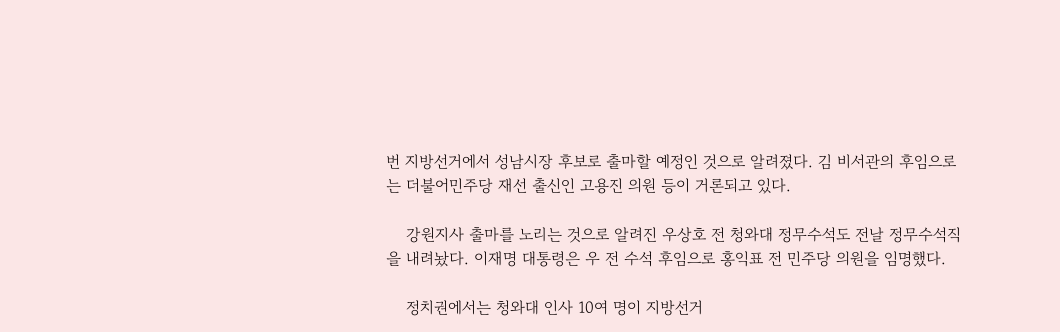번 지방선거에서 성남시장 후보로 출마할 예정인 것으로 알려졌다. 김 비서관의 후임으로는 더불어민주당 재선 출신인 고용진 의원 등이 거론되고 있다.

    강원지사 출마를 노리는 것으로 알려진 우상호 전 청와대 정무수석도 전날 정무수석직을 내려놨다. 이재명 대통령은 우 전 수석 후임으로 홍익표 전 민주당 의원을 임명했다.

    정치권에서는 청와대 인사 10여 명이 지방선거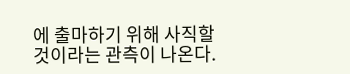에 출마하기 위해 사직할 것이라는 관측이 나온다.